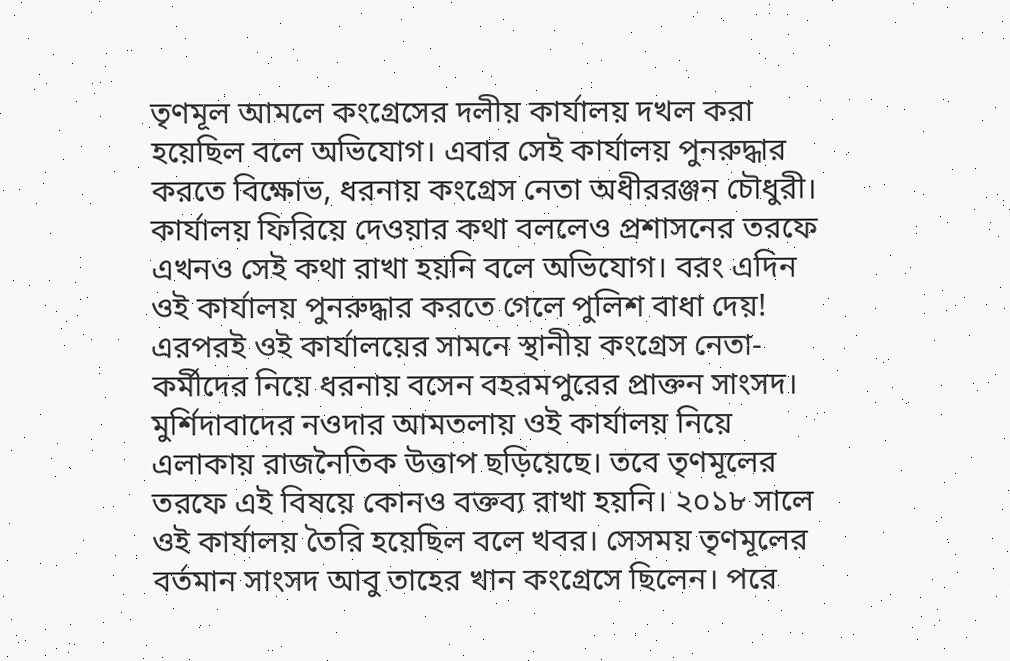তৃণমূল আমলে কংগ্রেসের দলীয় কার্যালয় দখল করা হয়েছিল বলে অভিযোগ। এবার সেই কার্যালয় পুনরুদ্ধার করতে বিক্ষোভ, ধরনায় কংগ্রেস নেতা অধীররঞ্জন চৌধুরী। কার্যালয় ফিরিয়ে দেওয়ার কথা বললেও প্রশাসনের তরফে এখনও সেই কথা রাখা হয়নি বলে অভিযোগ। বরং এদিন ওই কার্যালয় পুনরুদ্ধার করতে গেলে পুলিশ বাধা দেয়! এরপরই ওই কার্যালয়ের সামনে স্থানীয় কংগ্রেস নেতা-কর্মীদের নিয়ে ধরনায় বসেন বহরমপুরের প্রাক্তন সাংসদ।
মুর্শিদাবাদের নওদার আমতলায় ওই কার্যালয় নিয়ে এলাকায় রাজনৈতিক উত্তাপ ছড়িয়েছে। তবে তৃণমূলের তরফে এই বিষয়ে কোনও বক্তব্য রাখা হয়নি। ২০১৮ সালে ওই কার্যালয় তৈরি হয়েছিল বলে খবর। সেসময় তৃণমূলের বর্তমান সাংসদ আবু তাহের খান কংগ্রেসে ছিলেন। পরে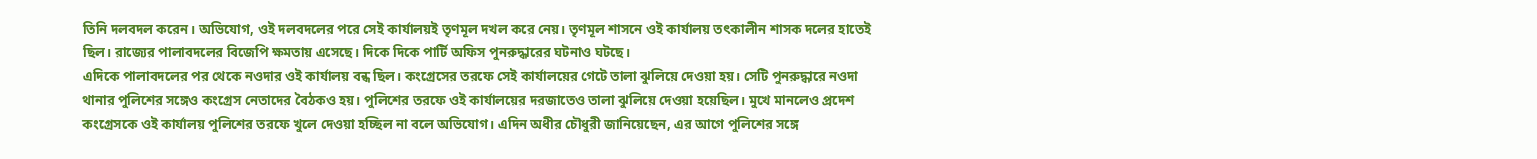তিনি দলবদল করেন। অভিযোগ, ওই দলবদলের পরে সেই কার্যালয়ই তৃণমূল দখল করে নেয়। তৃণমূল শাসনে ওই কার্যালয় তৎকালীন শাসক দলের হাতেই ছিল। রাজ্যের পালাবদলের বিজেপি ক্ষমতায় এসেছে। দিকে দিকে পার্টি অফিস পুনরুদ্ধারের ঘটনাও ঘটছে।
এদিকে পালাবদলের পর থেকে নওদার ওই কার্যালয় বন্ধ ছিল। কংগ্রেসের তরফে সেই কার্যালয়ের গেটে তালা ঝুলিয়ে দেওয়া হয়। সেটি পুনরুদ্ধারে নওদা থানার পুলিশের সঙ্গেও কংগ্রেস নেতাদের বৈঠকও হয়। পুলিশের তরফে ওই কার্যালয়ের দরজাতেও তালা ঝুলিয়ে দেওয়া হয়েছিল। মুখে মানলেও প্রদেশ কংগ্রেসকে ওই কার্যালয় পুলিশের তরফে খুলে দেওয়া হচ্ছিল না বলে অভিযোগ। এদিন অধীর চৌধুরী জানিয়েছেন, এর আগে পুলিশের সঙ্গে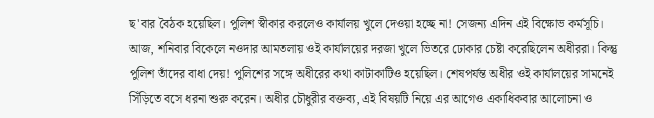ছ'বার বৈঠক হয়েছিল। পুলিশ স্বীকার করলেও কার্যালয় খুলে দেওয়া হচ্ছে না! সেজন্য এদিন এই বিক্ষোভ কর্মসূচি।
আজ, শনিবার বিকেলে নওদার আমতলায় ওই কার্যালয়ের দরজা খুলে ভিতরে ঢোকার চেষ্টা করেছিলেন অধীররা। কিন্তু পুলিশ তাঁদের বাধা দেয়! পুলিশের সঙ্গে অধীরের কথা কাটাকাটিও হয়েছিল। শেষপর্যন্ত অধীর ওই কার্যালয়ের সামনেই সিঁড়িতে বসে ধরনা শুরু করেন। অধীর চৌধুরীর বক্তব্য, এই বিষয়টি নিয়ে এর আগেও একাধিকবার আলোচনা ও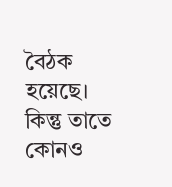বৈঠক হয়েছে। কিন্তু তাতে কোনও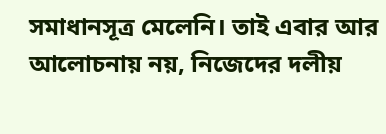সমাধানসূত্র মেলেনি। তাই এবার আর আলোচনায় নয়, নিজেদের দলীয়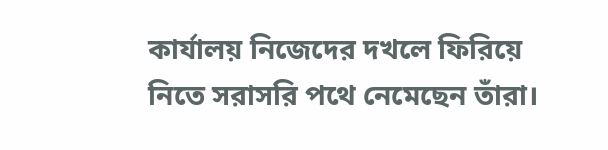কার্যালয় নিজেদের দখলে ফিরিয়ে নিতে সরাসরি পথে নেমেছেন তাঁরা।